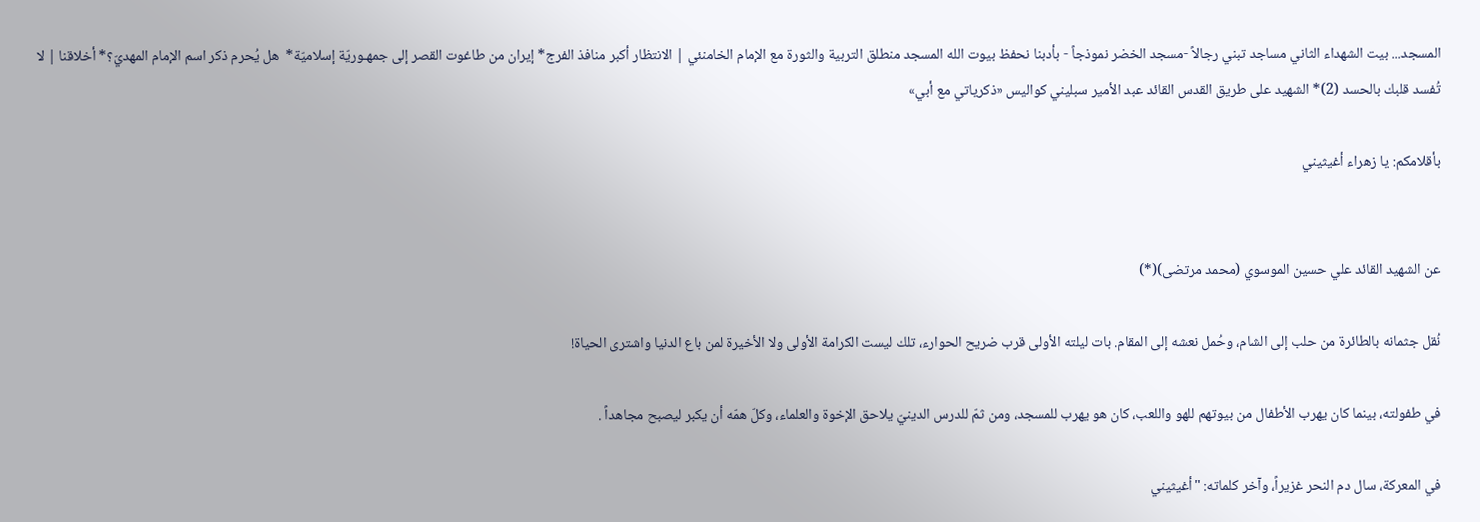المسجد... بيت الشهداء الثاني مساجد تبني رجالاً -مسجد الخضر نموذجاً - بأدبنا نحفظ بيوت الله المسجد منطلق التربية والثورة مع الإمام الخامنئي | الانتظار أكبر منافذ الفرج* إيران من طاغوت القصر إلى جمهـوريّة إسلاميّة*  هل يُحرم ذكر اسم الإمام المهديّ؟* أخلاقنا | لا تُفسد قلبك بالحسد (2)* الشهيد على طريق القدس القائد عبد الأمير سبليني كواليس «ذكرياتي مع أبي»

بأقلامكم: يا زهراء أغيثيني


عن الشهيد القائد علي حسين الموسوي (محمد مرتضى)(*)

نُقل جثمانه بالطائرة من حلب إلى الشام، وحُمل نعشه إلى المقام. بات ليلته الأولى قرب ضريح الحوارء، تلك ليست الكرامة الأولى ولا الأخيرة لمن باع الدنيا واشترى الحياة!

في طفولته، بينما كان يهرب الأطفال من بيوتهم للهو واللعب، كان هو يهرب للمسجد، ومن ثمّ للدرس الدينيّ يلاحق الإخوة والعلماء، وكلّ همّه أن يكبر ليصبح مجاهداً .

في المعركة، سال دم النحر غزيراً، وآخر كلماته: "أغيثيني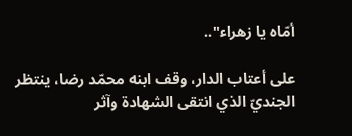أمّاه يا زهراء"..

على أعتاب الدار، وقف ابنه محمّد رضا، ينتظر الجنديّ الذي انتقى الشهادة وآثر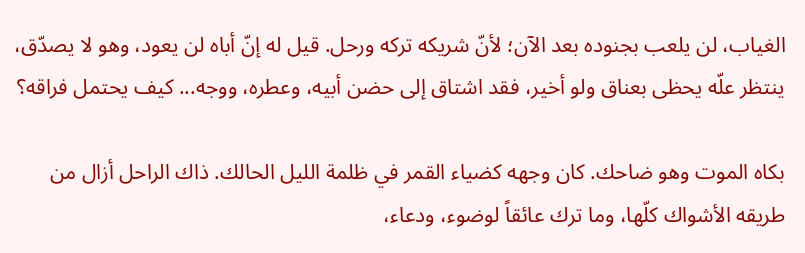الغياب، لن يلعب بجنوده بعد الآن؛ لأنّ شريكه تركه ورحل. قيل له إنّ أباه لن يعود، وهو لا يصدّق، ينتظر علّه يحظى بعناق ولو أخير، فقد اشتاق إلى حضن أبيه، وعطره، ووجه... كيف يحتمل فراقه؟

بكاه الموت وهو ضاحك. كان وجهه كضياء القمر في ظلمة الليل الحالك. ذاك الراحل أزال من طريقه الأشواك كلّها، وما ترك عائقاً لوضوء، ودعاء،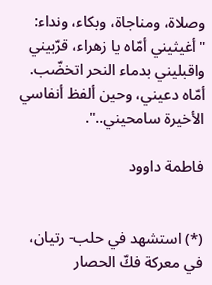وصلاة، ومناجاة، وبكاء، ونداء: "أغيثيني أمّاه يا زهراء، قرّبيني واقبليني بدماء النحر اتخضّب. أمّاه دعيني، وحين ألفظ أنفاسي الأخيرة سامحيني..".

فاطمة داوود


(*) استشهد في حلب- رتيان، في معركة فكّ الحصار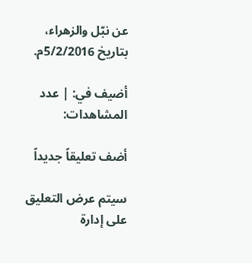عن نبّل والزهراء، بتاريخ 5/2/2016م.

أضيف في: | عدد المشاهدات:

أضف تعليقاً جديداً

سيتم عرض التعليق على إدارة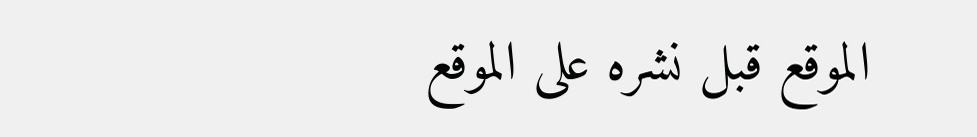الموقع قبل نشره على الموقع